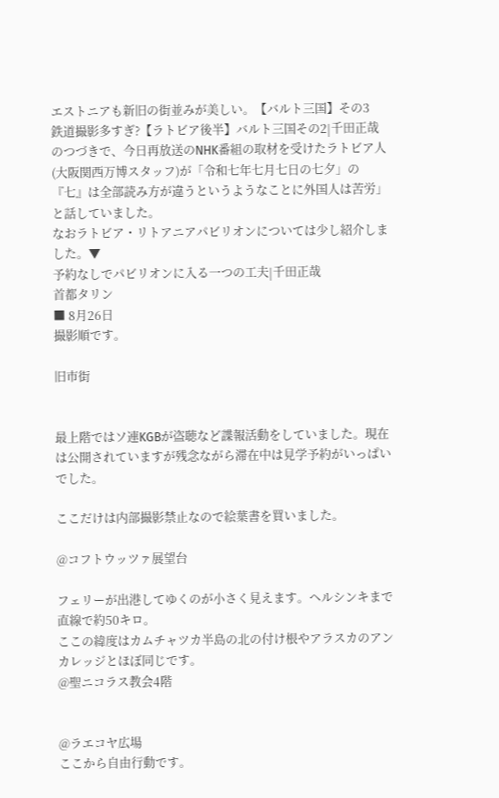エストニアも新旧の街並みが美しい。【バルト三国】その3
鉄道撮影多すぎ?【ラトビア後半】バルト三国その2|千田正哉
のつづきで、今日再放送のNHK番組の取材を受けたラトビア人(大阪関西万博スタッフ)が「令和七年七月七日の七夕」の『七』は全部読み方が違うというようなことに外国人は苦労」と話していました。
なおラトビア・リトアニアパビリオンについては少し紹介しました。▼
予約なしでパビリオンに入る一つの工夫|千田正哉
首都タリン
■ 8月26日
撮影順です。

旧市街


最上階ではソ連KGBが盗聴など諜報活動をしていました。現在は公開されていますが残念ながら滞在中は見学予約がいっぱいでした。

ここだけは内部撮影禁止なので絵葉書を買いました。

@コフトウッツァ展望台

フェリーが出港してゆくのが小さく見えます。ヘルシンキまで直線で約50キロ。
ここの緯度はカムチャツカ半島の北の付け根やアラスカのアンカレッジとほぼ同じです。
@聖ニコラス教会4階


@ラエコヤ広場
ここから自由行動です。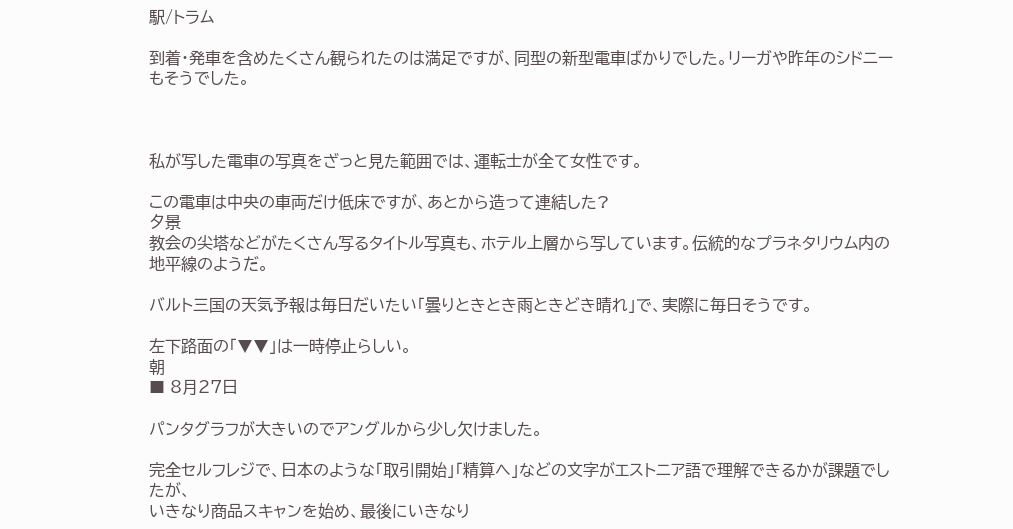駅/トラム

到着・発車を含めたくさん観られたのは満足ですが、同型の新型電車ばかりでした。リーガや昨年のシドニーもそうでした。



私が写した電車の写真をざっと見た範囲では、運転士が全て女性です。

この電車は中央の車両だけ低床ですが、あとから造って連結した?
夕景
教会の尖塔などがたくさん写るタイトル写真も、ホテル上層から写しています。伝統的なプラネタリウム内の地平線のようだ。

バルト三国の天気予報は毎日だいたい「曇りときとき雨ときどき晴れ」で、実際に毎日そうです。

左下路面の「▼▼」は一時停止らしい。
朝
■ 8月27日

パンタグラフが大きいのでアングルから少し欠けました。

完全セルフレジで、日本のような「取引開始」「精算へ」などの文字がエストニア語で理解できるかが課題でしたが、
いきなり商品スキャンを始め、最後にいきなり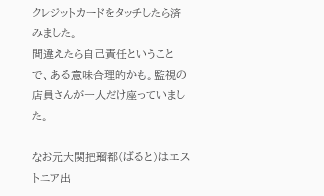クレジットカードをタッチしたら済みました。
間違えたら自己責任ということで、ある意味合理的かも。監視の店員さんが一人だけ座っていました。

なお元大関把瑠都(ばると)はエストニア出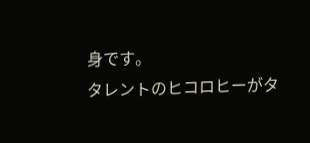身です。
タレントのヒコロヒーがタ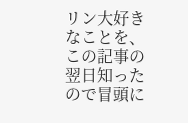リン大好きなことを、この記事の翌日知ったので冒頭に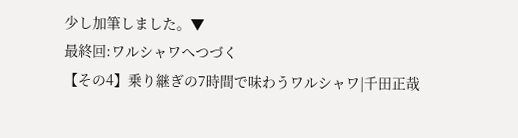少し加筆しました。▼
最終回:ワルシャワへつづく
【その4】乗り継ぎの7時間で味わうワルシャワ|千田正哉